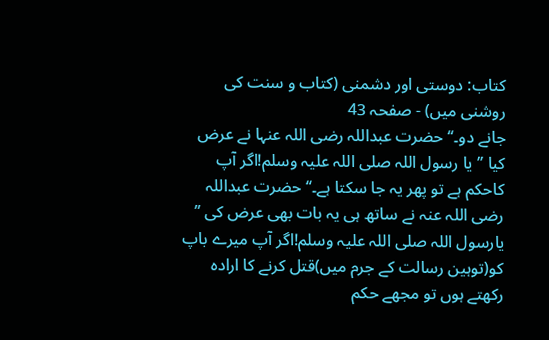کتاب: دوستی اور دشمنی (کتاب و سنت کی روشنی میں) - صفحہ 43
جانے دو۔‘‘ حضرت عبداللہ رضی اللہ عنہا نے عرض کیا ’’یا رسول اللہ صلی اللہ علیہ وسلم!اگر آپ کاحکم ہے تو پھر یہ جا سکتا ہے۔‘‘ حضرت عبداللہ رضی اللہ عنہ نے ساتھ ہی یہ بات بھی عرض کی ’’ یارسول اللہ صلی اللہ علیہ وسلم!اگر آپ میرے باپ کو(توہین رسالت کے جرم میں)قتل کرنے کا ارادہ رکھتے ہوں تو مجھے حکم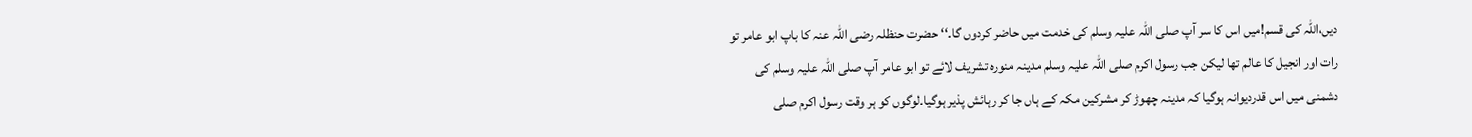دیں،اللہ کی قسم!میں اس کا سر آپ صلی اللہ علیہ وسلم کی خدمت میں حاضر کردوں گا۔‘‘ حضرت حنظلہ رضی اللہ عنہ کا باپ ابو عامر تو رات اور انجیل کا عالم تھا لیکن جب رسول اکرم صلی اللہ علیہ وسلم مدینہ منورہ تشریف لائے تو ابو عامر آپ صلی اللہ علیہ وسلم کی دشمنی میں اس قدردیوانہ ہوگیا کہ مدینہ چھوڑ کر مشرکین مکہ کے ہاں جا کر رہائش پذیر ہوگیا۔لوگوں کو ہر وقت رسول اکرم صلی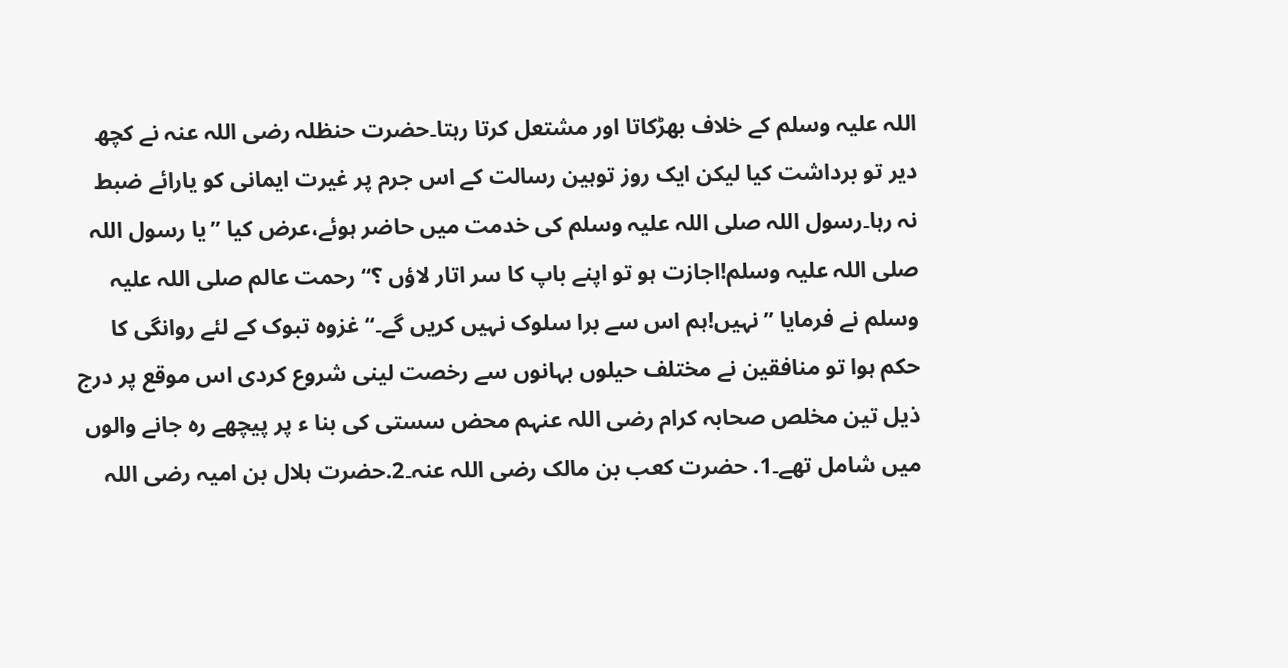اللہ علیہ وسلم کے خلاف بھڑکاتا اور مشتعل کرتا رہتا۔حضرت حنظلہ رضی اللہ عنہ نے کچھ دیر تو برداشت کیا لیکن ایک روز توہین رسالت کے اس جرم پر غیرت ایمانی کو یارائے ضبط نہ رہا۔رسول اللہ صلی اللہ علیہ وسلم کی خدمت میں حاضر ہوئے،عرض کیا ’’یا رسول اللہ صلی اللہ علیہ وسلم!اجازت ہو تو اپنے باپ کا سر اتار لاؤں ؟‘‘ رحمت عالم صلی اللہ علیہ وسلم نے فرمایا ’’نہیں!ہم اس سے برا سلوک نہیں کریں گے۔‘‘ غزوہ تبوک کے لئے روانگی کا حکم ہوا تو منافقین نے مختلف حیلوں بہانوں سے رخصت لینی شروع کردی اس موقع پر درج ذیل تین مخلص صحابہ کرام رضی اللہ عنہم محض سستی کی بنا ء پر پیچھے رہ جانے والوں میں شامل تھے۔1. حضرت کعب بن مالک رضی اللہ عنہ۔2.حضرت ہلال بن امیہ رضی اللہ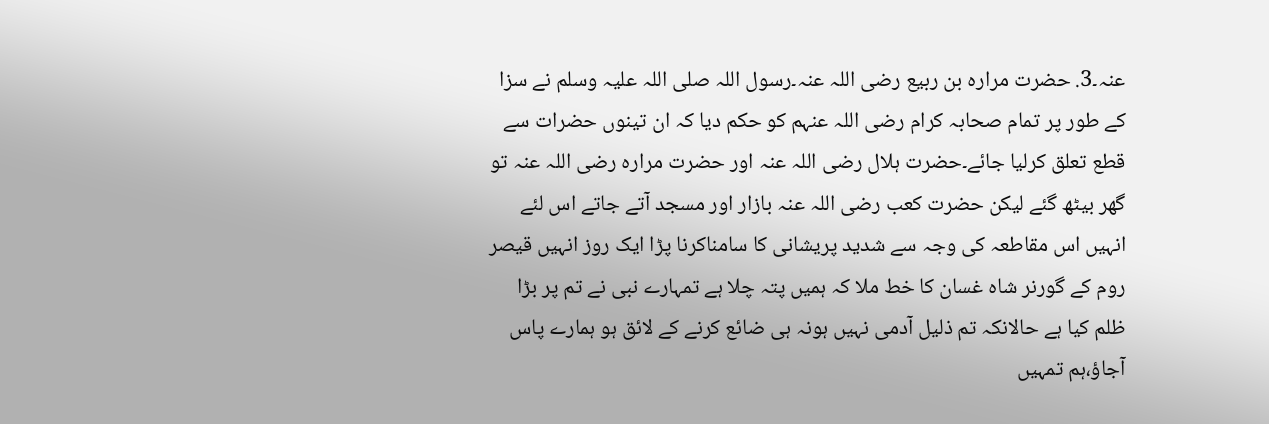عنہ۔3. حضرت مرارہ بن ربیع رضی اللہ عنہ۔رسول اللہ صلی اللہ علیہ وسلم نے سزا کے طور پر تمام صحابہ کرام رضی اللہ عنہم کو حکم دیا کہ ان تینوں حضرات سے قطع تعلق کرلیا جائے۔حضرت ہلال رضی اللہ عنہ اور حضرت مرارہ رضی اللہ عنہ تو گھر بیٹھ گئے لیکن حضرت کعب رضی اللہ عنہ بازار اور مسجد آتے جاتے اس لئے انہیں اس مقاطعہ کی وجہ سے شدید پریشانی کا سامناکرنا پڑا ایک روز انہیں قیصر روم کے گورنر شاہ غسان کا خط ملا کہ ہمیں پتہ چلا ہے تمہارے نبی نے تم پر بڑا ظلم کیا ہے حالانکہ تم ذلیل آدمی نہیں ہونہ ہی ضائع کرنے کے لائق ہو ہمارے پاس آجاؤ،ہم تمہیں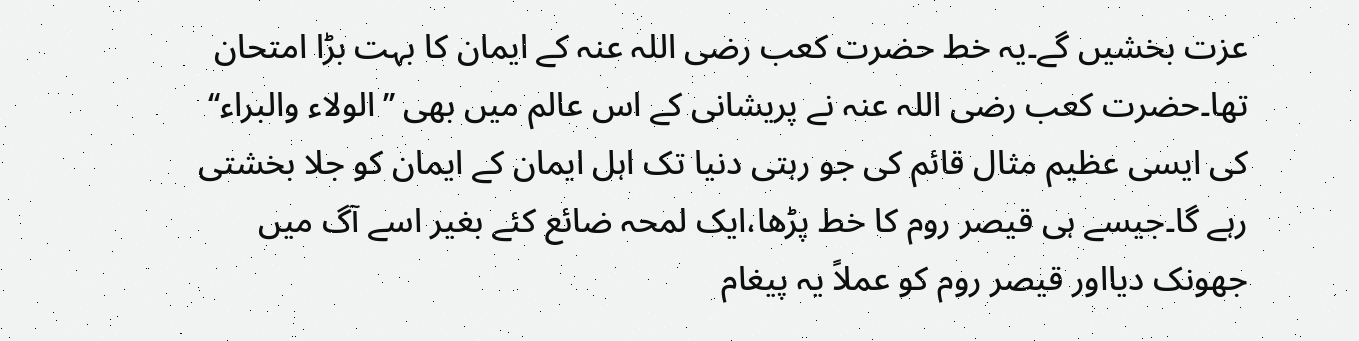عزت بخشیں گے۔یہ خط حضرت کعب رضی اللہ عنہ کے ایمان کا بہت بڑا امتحان تھا۔حضرت کعب رضی اللہ عنہ نے پریشانی کے اس عالم میں بھی ’’الولاء والبراء‘‘ کی ایسی عظیم مثال قائم کی جو رہتی دنیا تک اہل ایمان کے ایمان کو جلا بخشتی رہے گا۔جیسے ہی قیصر روم کا خط پڑھا،ایک لمحہ ضائع کئے بغیر اسے آگ میں جھونک دیااور قیصر روم کو عملاً یہ پیغام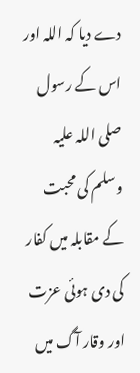دے دیا کہ اللہ اور اس کے رسول صلی اللہ علیہ وسلم کی محبت کے مقابلہ میں کفار کی دی ہوئی عزت اور وقار آگ میں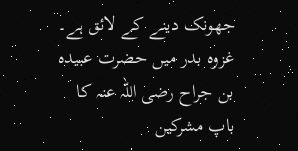جھونک دینے کے لائق ہے۔ غزوہ بدر میں حضرت عبیدہ بن جراح رضی اللہ عنہ کا باپ مشرکین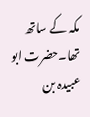مکہ کے ساتھ تھا۔حضرت ابو عبیدہ بن